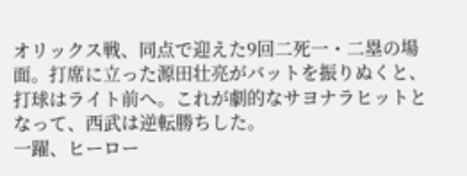オリックス戦、同点で迎えた9回二死一・二塁の場面。打席に立った源田壮亮がバットを振りぬくと、打球はライト前へ。これが劇的なサヨナラヒットとなって、西武は逆転勝ちした。
一躍、ヒーロー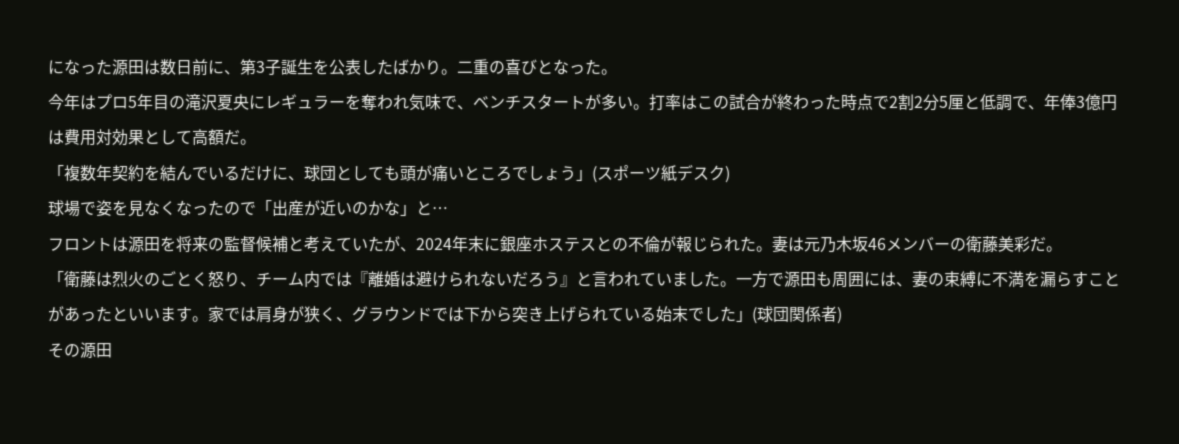になった源田は数日前に、第3子誕生を公表したばかり。二重の喜びとなった。
今年はプロ5年目の滝沢夏央にレギュラーを奪われ気味で、ベンチスタートが多い。打率はこの試合が終わった時点で2割2分5厘と低調で、年俸3億円は費用対効果として高額だ。
「複数年契約を結んでいるだけに、球団としても頭が痛いところでしょう」(スポーツ紙デスク)
球場で姿を見なくなったので「出産が近いのかな」と…
フロントは源田を将来の監督候補と考えていたが、2024年末に銀座ホステスとの不倫が報じられた。妻は元乃木坂46メンバーの衛藤美彩だ。
「衛藤は烈火のごとく怒り、チーム内では『離婚は避けられないだろう』と言われていました。一方で源田も周囲には、妻の束縛に不満を漏らすことがあったといいます。家では肩身が狭く、グラウンドでは下から突き上げられている始末でした」(球団関係者)
その源田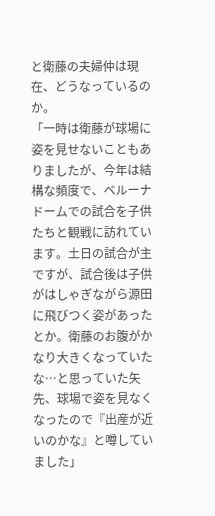と衛藤の夫婦仲は現在、どうなっているのか。
「一時は衛藤が球場に姿を見せないこともありましたが、今年は結構な頻度で、ベルーナドームでの試合を子供たちと観戦に訪れています。土日の試合が主ですが、試合後は子供がはしゃぎながら源田に飛びつく姿があったとか。衛藤のお腹がかなり大きくなっていたな…と思っていた矢先、球場で姿を見なくなったので『出産が近いのかな』と噂していました」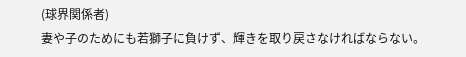(球界関係者)
妻や子のためにも若獅子に負けず、輝きを取り戻さなければならない。